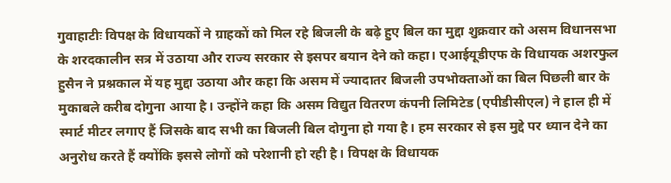गुवाहाटीः विपक्ष के विधायकों ने ग्राहकों को मिल रहे बिजली के बढ़े हुए बिल का मुद्दा शुक्रवार को असम विधानसभा के शरदकालीन सत्र में उठाया और राज्य सरकार से इसपर बयान देने को कहा। एआईयूडीएफ के विधायक अशरफुल हुसैन ने प्रश्नकाल में यह मुद्दा उठाया और कहा कि असम में ज्यादातर बिजली उपभोक्ताओं का बिल पिछली बार के मुकाबले करीब दोगुना आया है। उन्होंने कहा कि असम विद्युत वितरण कंपनी लिमिटेड (एपीडीसीएल) ने हाल ही में स्मार्ट मीटर लगाए हैं जिसके बाद सभी का बिजली बिल दोगुना हो गया है। हम सरकार से इस मुद्दे पर ध्यान देने का अनुरोध करते हैं क्योंकि इससे लोगों को परेशानी हो रही है। विपक्ष के विधायक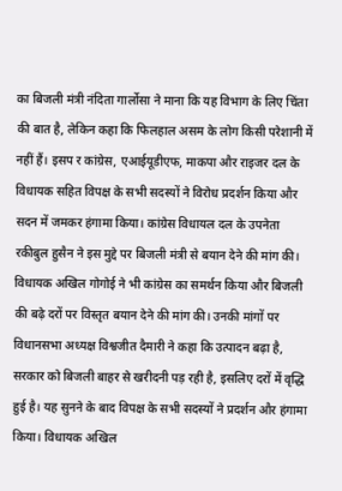का बिजली मंत्री नंदिता गार्लोसा ने माना कि यह विभाग के लिए चिंता की बात है, लेकिन कहा कि फिलहाल असम के लोग किसी परेशानी में नहीं हैं। इसप र कांग्रेस, एआईयूडीएफ, माकपा और राइजर दल के विधायक सहित विपक्ष के सभी सदस्यों ने विरोध प्रदर्शन किया और सदन में जमकर हंगामा किया। कांग्रेस विधायल दल के उपनेता रकीबुल हुसैन ने इस मुद्दे पर बिजली मंत्री से बयान देने की मांग की। विधायक अखिल गोगोई ने भी कांग्रेस का समर्थन किया और बिजली की बढ़े दरों पर विस्तृत बयान देने की मांग की। उनकी मांगों पर विधानसभा अध्यक्ष विश्वजीत दैमारी ने कहा कि उत्पादन बढ़ा है, सरकार को बिजली बाहर से खरीदनी पड़ रही है, इसलिए दरों में वृद्धि हुई है। यह सुनने के बाद विपक्ष के सभी सदस्यों ने प्रदर्शन और हंगामा किया। विधायक अखिल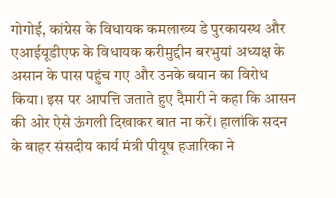गोगोई, कांग्रेस के विधायक कमलाख्य डे पुरकायस्थ और एआईयूडीएफ के विधायक करीमुद्दीन बरभुयां अध्यक्ष के असान के पास पहुंच गए और उनके बयान का विरोध किया। इस पर आपत्ति जताते हुए दैमारी ने कहा कि आसन की ओर ऐसे ऊंगली दिखाकर बात ना करें। हालांकि सदन के बाहर संसदीय कार्य मंत्री पीयूष हजारिका ने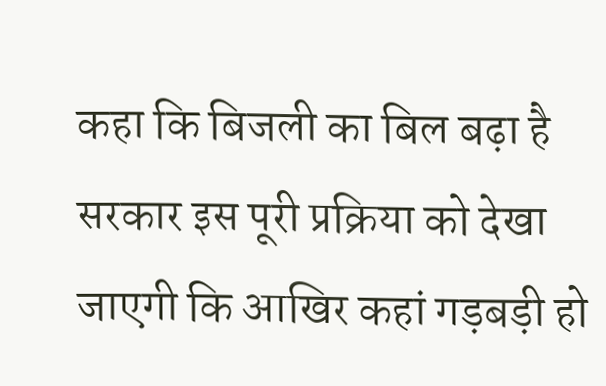कहा कि बिजली का बिल बढ़ा है सरकार इस पूरी प्रक्रिया को देखा जाएगी कि आखिर कहां गड़बड़ी हो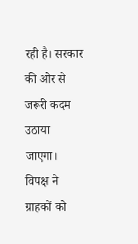रही है। सरकार की ओर से जरूरी कदम उठाया जाएगा।
विपक्ष ने ग्राहकों को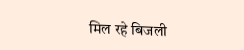मिल रहे बिजली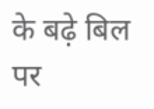के बढ़े बिल पर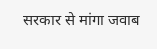सरकार से मांगा जवाब